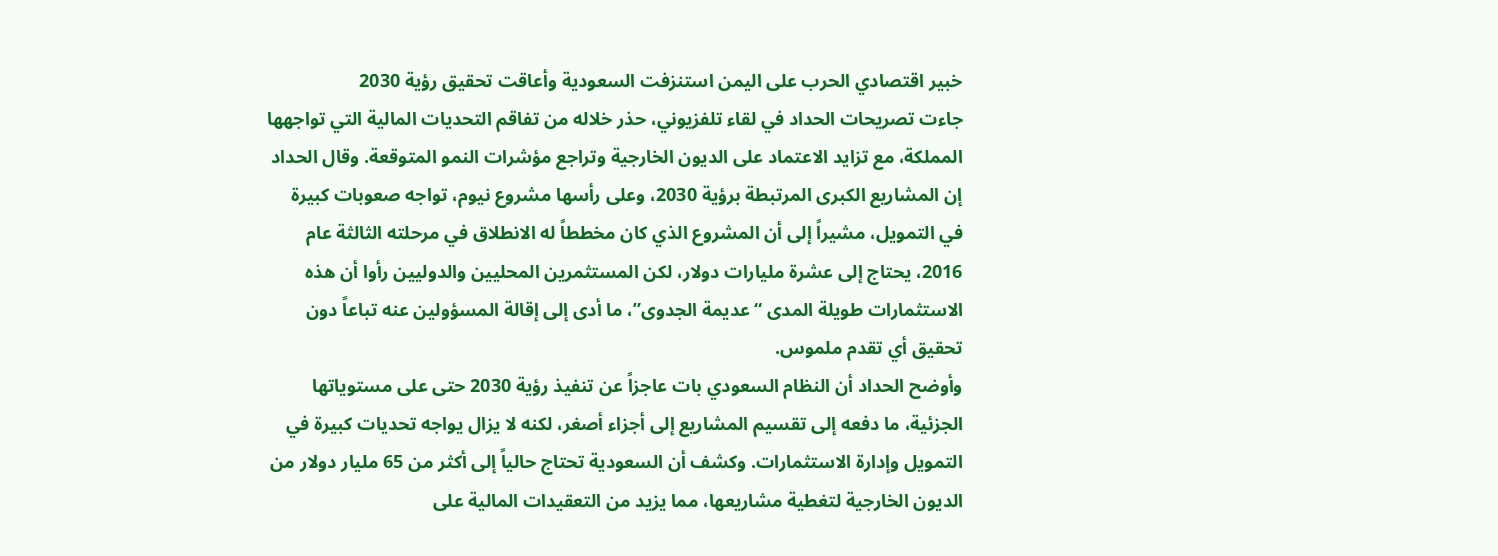خبير اقتصادي الحرب على اليمن استنزفت السعودية وأعاقت تحقيق رؤية 2030
جاءت تصريحات الحداد في لقاء تلفزيوني، حذر خلاله من تفاقم التحديات المالية التي تواجهها المملكة، مع تزايد الاعتماد على الديون الخارجية وتراجع مؤشرات النمو المتوقعة. وقال الحداد إن المشاريع الكبرى المرتبطة برؤية 2030، وعلى رأسها مشروع نيوم، تواجه صعوبات كبيرة في التمويل، مشيراً إلى أن المشروع الذي كان مخططاً له الانطلاق في مرحلته الثالثة عام 2016، يحتاج إلى عشرة مليارات دولار، لكن المستثمرين المحليين والدوليين رأوا أن هذه الاستثمارات طويلة المدى “عديمة الجدوى”، ما أدى إلى إقالة المسؤولين عنه تباعاً دون تحقيق أي تقدم ملموس.
وأوضح الحداد أن النظام السعودي بات عاجزاً عن تنفيذ رؤية 2030 حتى على مستوياتها الجزئية، ما دفعه إلى تقسيم المشاريع إلى أجزاء أصغر، لكنه لا يزال يواجه تحديات كبيرة في التمويل وإدارة الاستثمارات. وكشف أن السعودية تحتاج حالياً إلى أكثر من 65 مليار دولار من الديون الخارجية لتغطية مشاريعها، مما يزيد من التعقيدات المالية على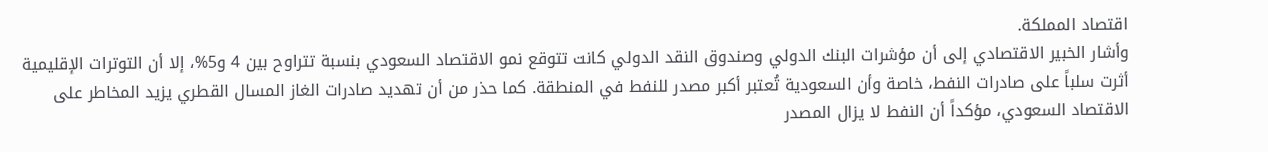اقتصاد المملكة.
وأشار الخبير الاقتصادي إلى أن مؤشرات البنك الدولي وصندوق النقد الدولي كانت تتوقع نمو الاقتصاد السعودي بنسبة تتراوح بين 4 و5%، إلا أن التوترات الإقليمية أثرت سلباً على صادرات النفط، خاصة وأن السعودية تُعتبر أكبر مصدر للنفط في المنطقة. كما حذر من أن تهديد صادرات الغاز المسال القطري يزيد المخاطر على الاقتصاد السعودي، مؤكداً أن النفط لا يزال المصدر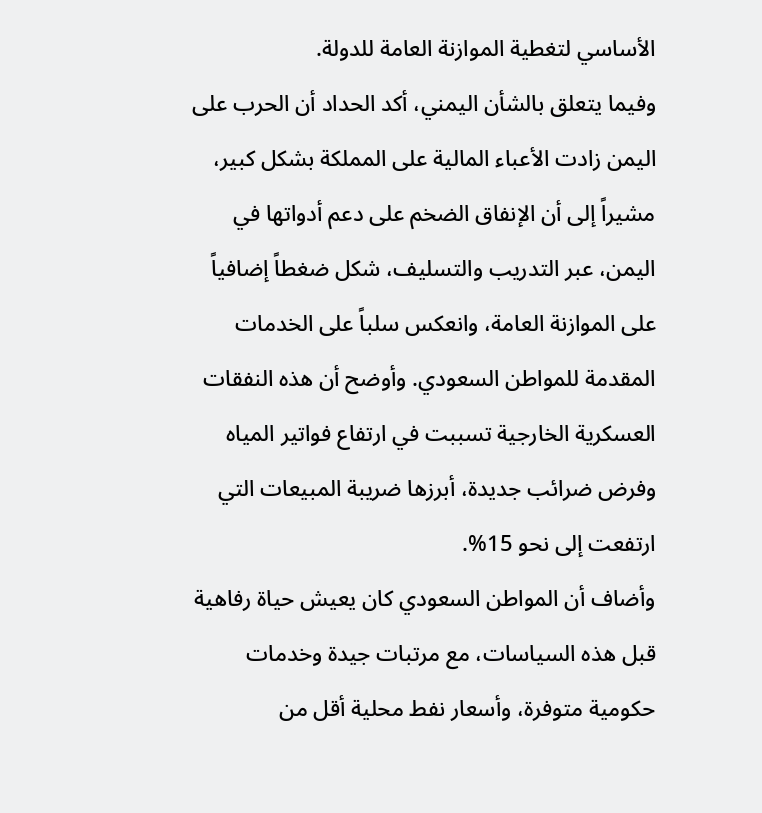الأساسي لتغطية الموازنة العامة للدولة.
وفيما يتعلق بالشأن اليمني، أكد الحداد أن الحرب على اليمن زادت الأعباء المالية على المملكة بشكل كبير، مشيراً إلى أن الإنفاق الضخم على دعم أدواتها في اليمن، عبر التدريب والتسليف، شكل ضغطاً إضافياً على الموازنة العامة، وانعكس سلباً على الخدمات المقدمة للمواطن السعودي. وأوضح أن هذه النفقات العسكرية الخارجية تسببت في ارتفاع فواتير المياه وفرض ضرائب جديدة، أبرزها ضريبة المبيعات التي ارتفعت إلى نحو 15%.
وأضاف أن المواطن السعودي كان يعيش حياة رفاهية قبل هذه السياسات، مع مرتبات جيدة وخدمات حكومية متوفرة، وأسعار نفط محلية أقل من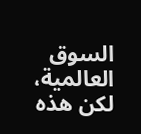السوق العالمية، لكن هذه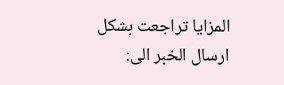المزايا تراجعت بشكل
ارسال الخبر الى: